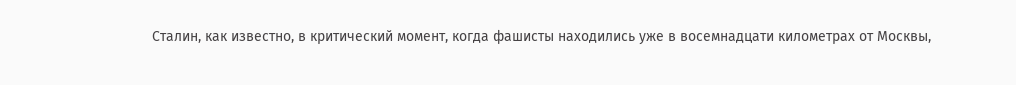Сталин, как известно, в критический момент, когда фашисты находились уже в восемнадцати километрах от Москвы,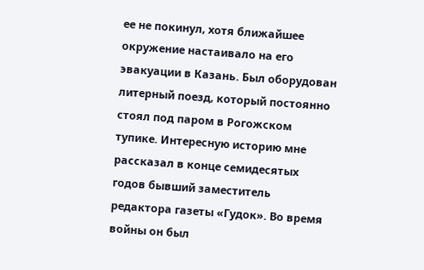ее не покинул, хотя ближайшее окружение настаивало на его эвакуации в Казань. Был оборудован литерный поезд, который постоянно стоял под паром в Рогожском тупике. Интересную историю мне рассказал в конце семидесятых годов бывший заместитель редактора газеты «Гудок». Во время войны он был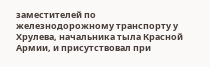заместителей по железнодорожному транспорту у Хрулева, начальника тыла Красной Армии, и присутствовал при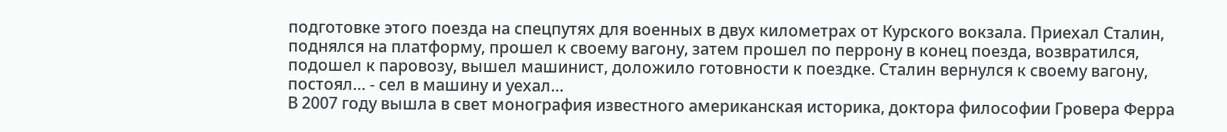подготовке этого поезда на спецпутях для военных в двух километрах от Курского вокзала. Приехал Сталин, поднялся на платформу, прошел к своему вагону, затем прошел по перрону в конец поезда, возвратился, подошел к паровозу, вышел машинист, доложило готовности к поездке. Сталин вернулся к своему вагону, постоял… - сел в машину и уехал…
В 2007 году вышла в свет монография известного американская историка, доктора философии Гровера Ферра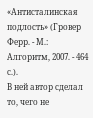«Антисталинская подлость» (Гровер Ферр. - М.: Алгоритм, 2007. - 464 с.).
В ней автор сделал то, чего не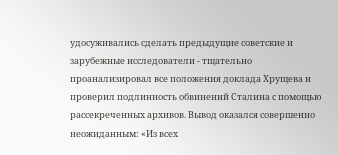удосуживались сделать предыдущие советские и зарубежные исследователи - тщательно проанализировал все положения доклада Хрущева и проверил подлинность обвинений Сталина с помощью рассекреченных архивов. Вывод оказался совершенно неожиданным: «Из всех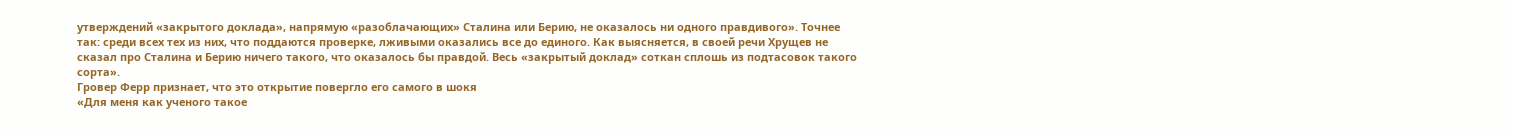утверждений «закрытого доклада», напрямую «разоблачающих» Сталина или Берию, не оказалось ни одного правдивого». Точнее так: среди всех тех из них, что поддаются проверке, лживыми оказались все до единого. Как выясняется, в своей речи Хрущев не сказал про Сталина и Берию ничего такого, что оказалось бы правдой. Весь «закрытый доклад» соткан сплошь из подтасовок такого сорта».
Гровер Ферр признает, что это открытие повергло его самого в шокя
«Для меня как ученого такое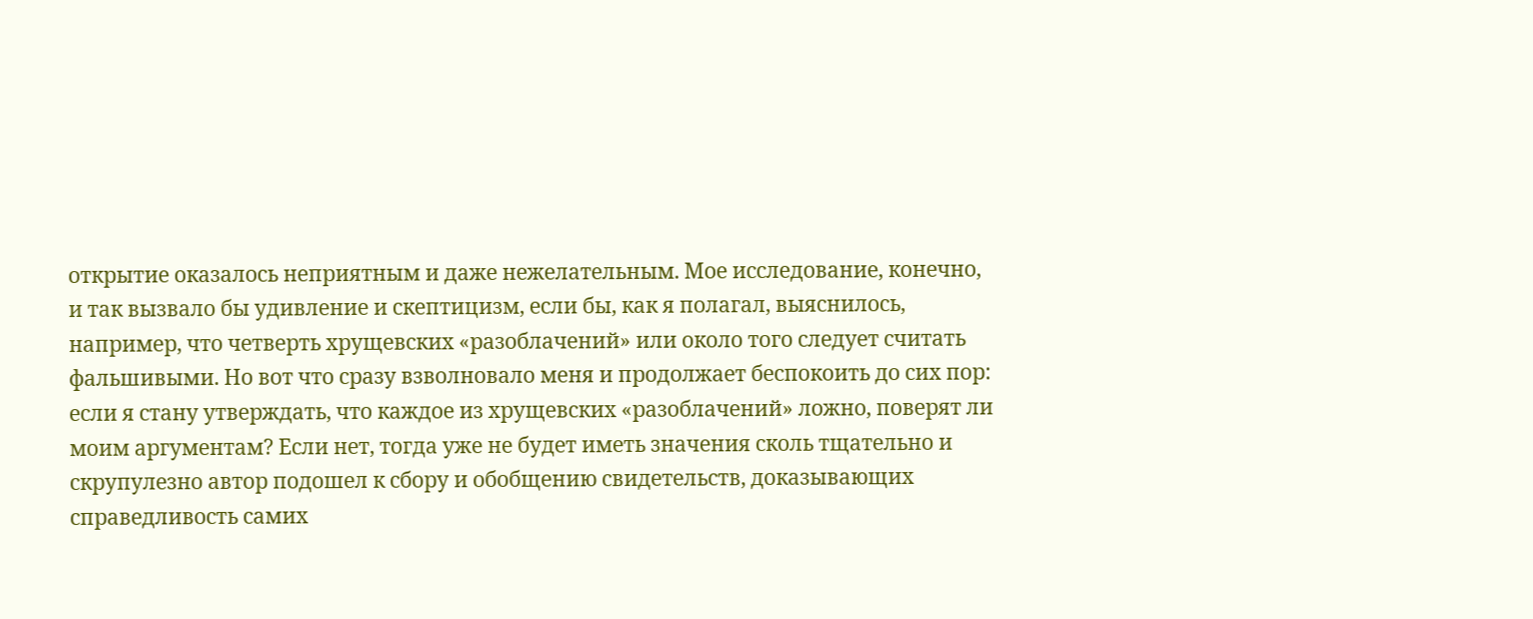открытие оказалось неприятным и даже нежелательным. Мое исследование, конечно, и так вызвало бы удивление и скептицизм, если бы, как я полагал, выяснилось, например, что четверть хрущевских «разоблачений» или около того следует считать фальшивыми. Но вот что сразу взволновало меня и продолжает беспокоить до сих пор: если я стану утверждать, что каждое из хрущевских «разоблачений» ложно, поверят ли моим аргументам? Если нет, тогда уже не будет иметь значения сколь тщательно и скрупулезно автор подошел к сбору и обобщению свидетельств, доказывающих справедливость самих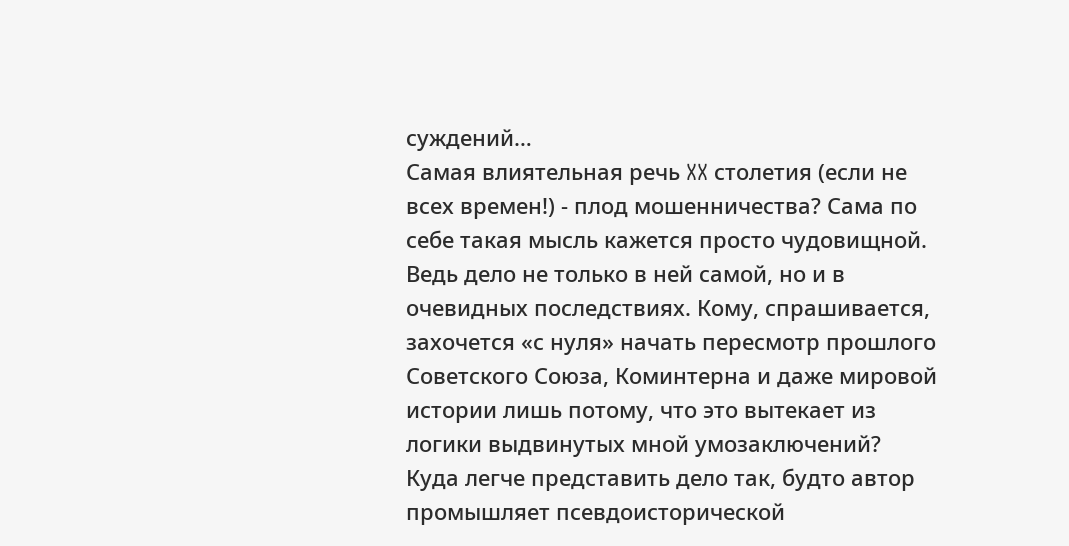суждений…
Самая влиятельная речь XX столетия (если не всех времен!) - плод мошенничества? Сама по себе такая мысль кажется просто чудовищной. Ведь дело не только в ней самой, но и в очевидных последствиях. Кому, спрашивается, захочется «с нуля» начать пересмотр прошлого Советского Союза, Коминтерна и даже мировой истории лишь потому, что это вытекает из логики выдвинутых мной умозаключений? Куда легче представить дело так, будто автор промышляет псевдоисторической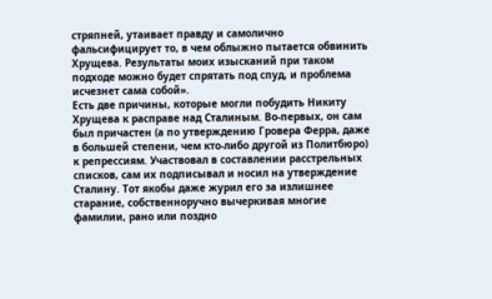стряпней, утаивает правду и самолично фальсифицирует то, в чем облыжно пытается обвинить Хрущева. Результаты моих изысканий при таком подходе можно будет спрятать под спуд, и проблема исчезнет сама собой».
Есть две причины, которые могли побудить Никиту Хрущева к расправе над Сталиным. Во-первых, он сам был причастен (а по утверждению Гровера Ферра, даже в большей степени, чем кто-либо другой из Политбюро) к репрессиям. Участвовал в составлении расстрельных списков, сам их подписывал и носил на утверждение Сталину. Тот якобы даже журил его за излишнее старание, собственноручно вычеркивая многие фамилии, рано или поздно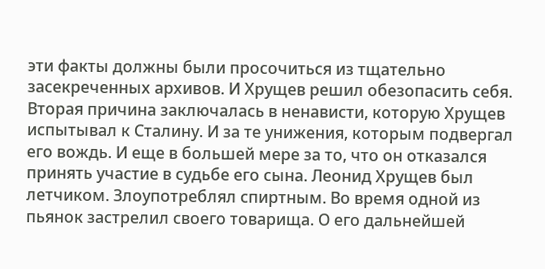эти факты должны были просочиться из тщательно засекреченных архивов. И Хрущев решил обезопасить себя.
Вторая причина заключалась в ненависти, которую Хрущев испытывал к Сталину. И за те унижения, которым подвергал его вождь. И еще в большей мере за то, что он отказался принять участие в судьбе его сына. Леонид Хрущев был летчиком. Злоупотреблял спиртным. Во время одной из пьянок застрелил своего товарища. О его дальнейшей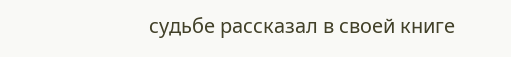судьбе рассказал в своей книге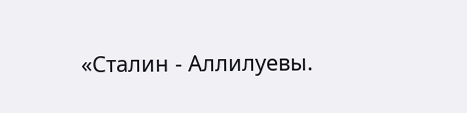«Сталин - Аллилуевы.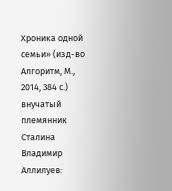Хроника одной семьи» (изд-во Алгоритм, М., 2014, 384 с.) внучатый племянник Сталина Владимир Аллилуев: